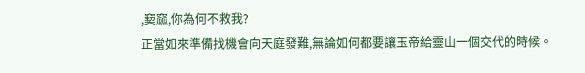,窫窳,你為何不救我?
正當如來準備找機會向天庭發難,無論如何都要讓玉帝給靈山一個交代的時候。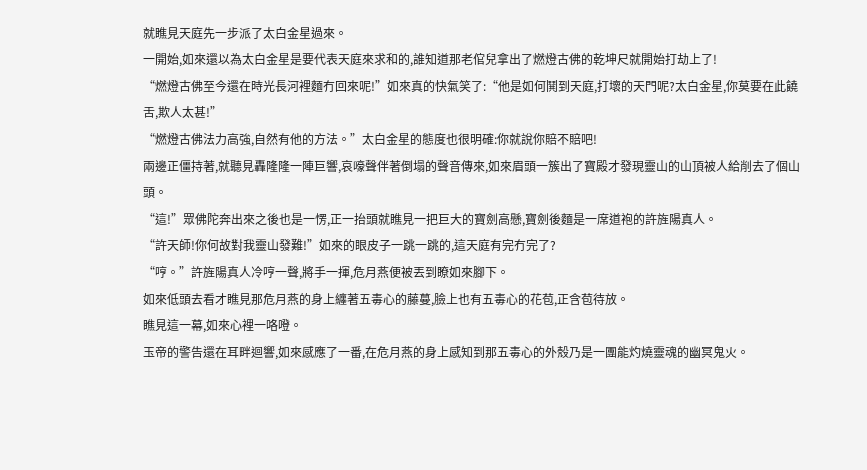就瞧見天庭先一步派了太白金星過來。
一開始,如來還以為太白金星是要代表天庭來求和的,誰知道那老倌兒拿出了燃燈古佛的乾坤尺就開始打劫上了!
“燃燈古佛至今還在時光長河裡麵冇回來呢!”如來真的快氣笑了:“他是如何鬨到天庭,打壞的天門呢?太白金星,你莫要在此饒舌,欺人太甚!”
“燃燈古佛法力高強,自然有他的方法。”太白金星的態度也很明確:你就說你賠不賠吧!
兩邊正僵持著,就聽見轟隆隆一陣巨響,哀嚎聲伴著倒塌的聲音傳來,如來眉頭一簇出了寶殿才發現靈山的山頂被人給削去了個山頭。
“這!”眾佛陀奔出來之後也是一愣,正一抬頭就瞧見一把巨大的寶劍高懸,寶劍後麵是一席道袍的許旌陽真人。
“許天師!你何故對我靈山發難!”如來的眼皮子一跳一跳的,這天庭有完冇完了?
“哼。”許旌陽真人冷哼一聲,將手一揮,危月燕便被丟到瞭如來腳下。
如來低頭去看才瞧見那危月燕的身上纏著五毒心的藤蔓,臉上也有五毒心的花苞,正含苞待放。
瞧見這一幕,如來心裡一咯噔。
玉帝的警告還在耳畔迴響,如來感應了一番,在危月燕的身上感知到那五毒心的外殼乃是一團能灼燒靈魂的幽冥鬼火。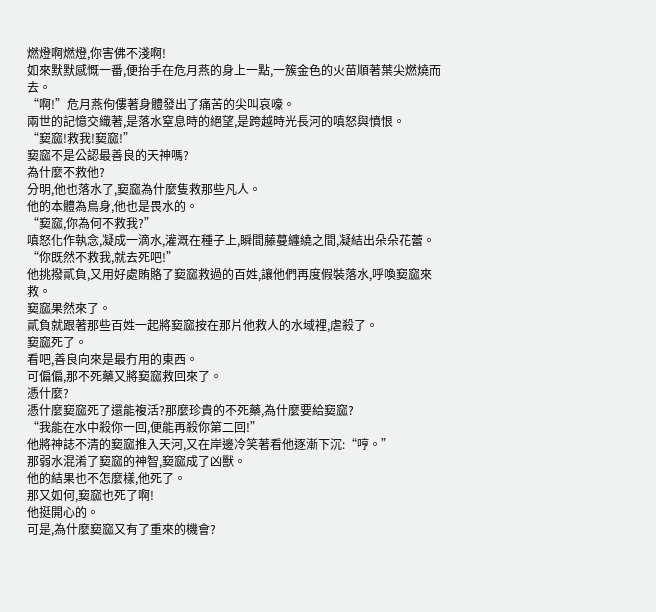燃燈啊燃燈,你害佛不淺啊!
如來默默感慨一番,便抬手在危月燕的身上一點,一簇金色的火苗順著葉尖燃燒而去。
“啊!”危月燕佝僂著身體發出了痛苦的尖叫哀嚎。
兩世的記憶交織著,是落水窒息時的絕望,是跨越時光長河的嗔怒與憤恨。
“窫窳!救我!窫窳!”
窫窳不是公認最善良的天神嗎?
為什麼不救他?
分明,他也落水了,窫窳為什麼隻救那些凡人。
他的本體為鳥身,他也是畏水的。
“窫窳,你為何不救我?”
嗔怒化作執念,凝成一滴水,灌溉在種子上,瞬間藤蔓纏繞之間,凝結出朵朵花蕾。
“你既然不救我,就去死吧!”
他挑撥貳負,又用好處賄賂了窫窳救過的百姓,讓他們再度假裝落水,呼喚窫窳來救。
窫窳果然來了。
貳負就跟著那些百姓一起將窫窳按在那片他救人的水域裡,虐殺了。
窫窳死了。
看吧,善良向來是最冇用的東西。
可偏偏,那不死藥又將窫窳救回來了。
憑什麼?
憑什麼窫窳死了還能複活?那麼珍貴的不死藥,為什麼要給窫窳?
“我能在水中殺你一回,便能再殺你第二回!”
他將神誌不清的窫窳推入天河,又在岸邊冷笑著看他逐漸下沉:“哼。”
那弱水混淆了窫窳的神智,窫窳成了凶獸。
他的結果也不怎麼樣,他死了。
那又如何,窫窳也死了啊!
他挺開心的。
可是,為什麼窫窳又有了重來的機會?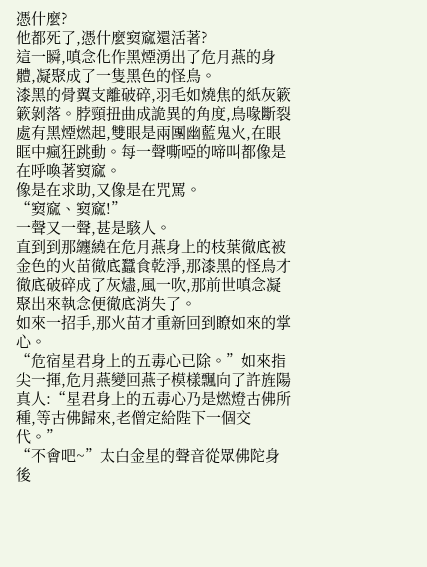憑什麼?
他都死了,憑什麼窫窳還活著?
這一瞬,嗔念化作黑煙湧出了危月燕的身體,凝聚成了一隻黑色的怪鳥。
漆黑的骨翼支離破碎,羽毛如燒焦的紙灰簌簌剝落。脖頸扭曲成詭異的角度,鳥喙斷裂處有黑煙燃起,雙眼是兩團幽藍鬼火,在眼眶中瘋狂跳動。每一聲嘶啞的啼叫都像是在呼喚著窫窳。
像是在求助,又像是在咒罵。
“窫窳、窫窳!”
一聲又一聲,甚是駭人。
直到到那纏繞在危月燕身上的枝葉徹底被金色的火苗徹底蠶食乾淨,那漆黑的怪鳥才徹底破碎成了灰燼,風一吹,那前世嗔念凝聚出來執念便徹底消失了。
如來一招手,那火苗才重新回到瞭如來的掌心。
“危宿星君身上的五毒心已除。”如來指尖一揮,危月燕變回燕子模樣飄向了許旌陽真人:“星君身上的五毒心乃是燃燈古佛所種,等古佛歸來,老僧定給陛下一個交代。”
“不會吧~”太白金星的聲音從眾佛陀身後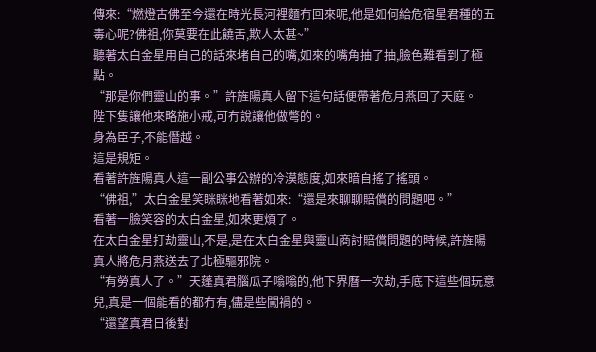傳來:“燃燈古佛至今還在時光長河裡麵冇回來呢,他是如何給危宿星君種的五毒心呢?佛祖,你莫要在此饒舌,欺人太甚~”
聽著太白金星用自己的話來堵自己的嘴,如來的嘴角抽了抽,臉色難看到了極點。
“那是你們靈山的事。”許旌陽真人留下這句話便帶著危月燕回了天庭。
陛下隻讓他來略施小戒,可冇說讓他做彆的。
身為臣子,不能僭越。
這是規矩。
看著許旌陽真人這一副公事公辦的冷漠態度,如來暗自搖了搖頭。
“佛祖,”太白金星笑眯眯地看著如來:“還是來聊聊賠償的問題吧。”
看著一臉笑容的太白金星,如來更煩了。
在太白金星打劫靈山,不是,是在太白金星與靈山商討賠償問題的時候,許旌陽真人將危月燕送去了北極驅邪院。
“有勞真人了。”天蓬真君腦瓜子嗡嗡的,他下界曆一次劫,手底下這些個玩意兒,真是一個能看的都冇有,儘是些闖禍的。
“還望真君日後對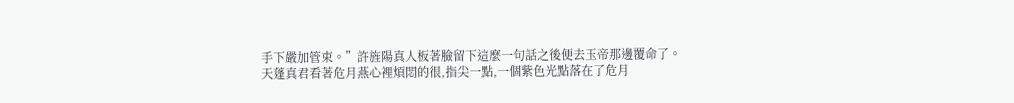手下嚴加管束。”許旌陽真人板著臉留下這麼一句話之後便去玉帝那邊覆命了。
天蓬真君看著危月燕心裡煩悶的很,指尖一點,一個紫色光點落在了危月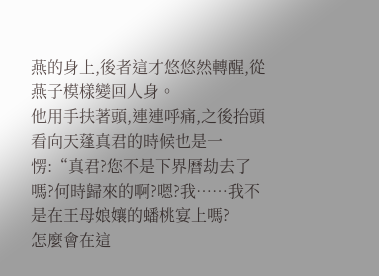燕的身上,後者這才悠悠然轉醒,從燕子模樣變回人身。
他用手扶著頭,連連呼痛,之後抬頭看向天蓬真君的時候也是一愣:“真君?您不是下界曆劫去了嗎?何時歸來的啊?嗯?我……我不是在王母娘孃的蟠桃宴上嗎?
怎麼會在這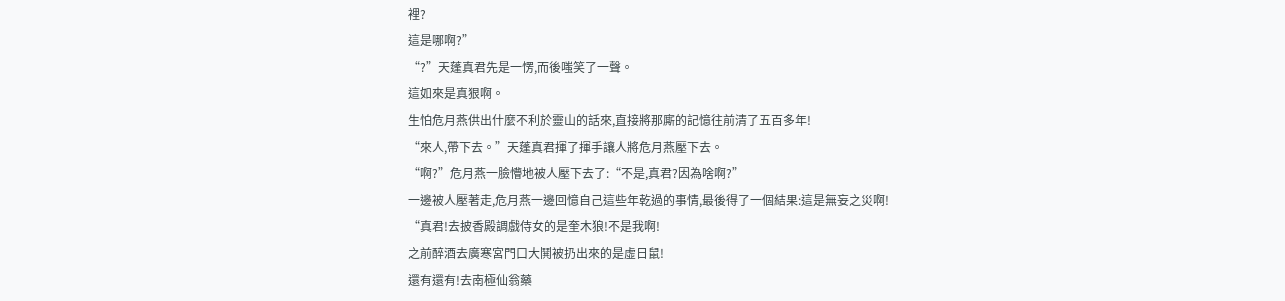裡?
這是哪啊?”
“?”天蓬真君先是一愣,而後嗤笑了一聲。
這如來是真狠啊。
生怕危月燕供出什麼不利於靈山的話來,直接將那廝的記憶往前清了五百多年!
“來人,帶下去。”天蓬真君揮了揮手讓人將危月燕壓下去。
“啊?”危月燕一臉懵地被人壓下去了:“不是,真君?因為啥啊?”
一邊被人壓著走,危月燕一邊回憶自己這些年乾過的事情,最後得了一個結果:這是無妄之災啊!
“真君!去披香殿調戲侍女的是奎木狼!不是我啊!
之前醉酒去廣寒宮門口大鬨被扔出來的是虛日鼠!
還有還有!去南極仙翁藥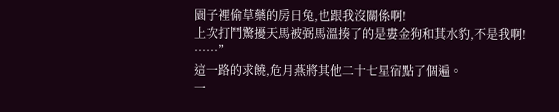園子裡偷草藥的房日兔,也跟我沒關係啊!
上次打鬥驚擾天馬被弼馬溫揍了的是婁金狗和萁水豹,不是我啊!
……”
這一路的求饒,危月燕將其他二十七星宿點了個遍。
一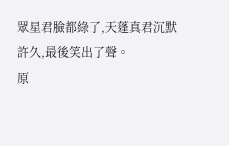眾星君臉都綠了,天蓬真君沉默許久,最後笑出了聲。
原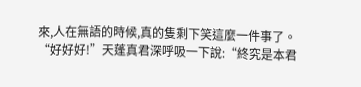來,人在無語的時候,真的隻剩下笑這麼一件事了。
“好好好!”天蓬真君深呼吸一下說:“終究是本君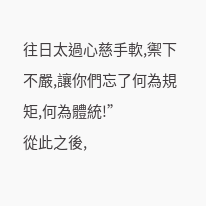往日太過心慈手軟,禦下不嚴,讓你們忘了何為規矩,何為體統!”
從此之後,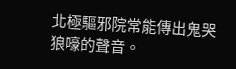北極驅邪院常能傳出鬼哭狼嚎的聲音。